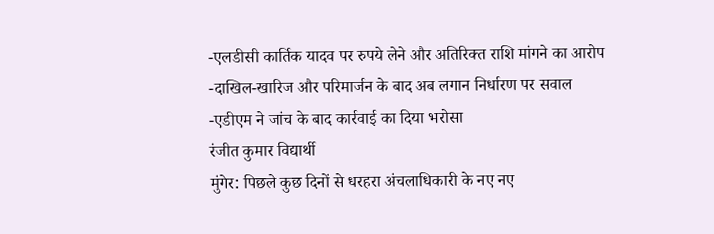-एलडीसी कार्तिक यादव पर रुपये लेने और अतिरिक्त राशि मांगने का आरोप
-दाखिल-खारिज और परिमार्जन के बाद अब लगान निर्धारण पर सवाल
-एडीएम ने जांच के बाद कार्रवाई का दिया भरोसा
रंजीत कुमार विद्यार्थी
मुंगेर: पिछले कुछ दिनों से धरहरा अंचलाधिकारी के नए नए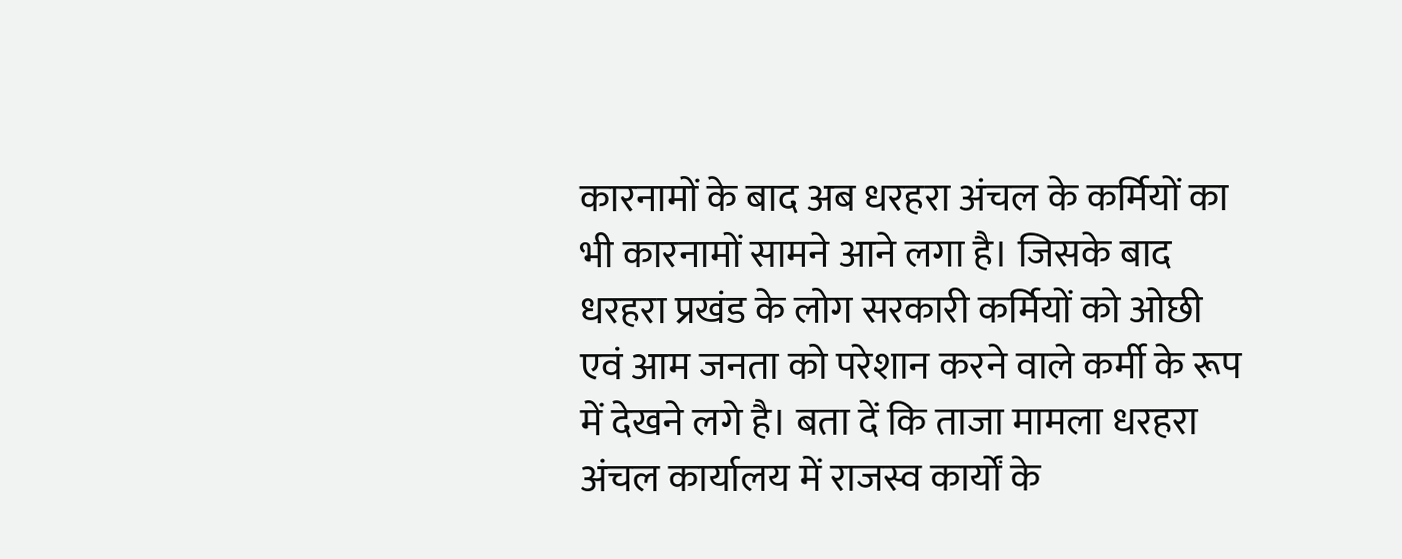कारनामों के बाद अब धरहरा अंचल के कर्मियों का भी कारनामों सामने आने लगा है। जिसके बाद धरहरा प्रखंड के लोग सरकारी कर्मियों को ओछी एवं आम जनता को परेशान करने वाले कर्मी के रूप में देखने लगे है। बता दें कि ताजा मामला धरहरा अंचल कार्यालय में राजस्व कार्यों के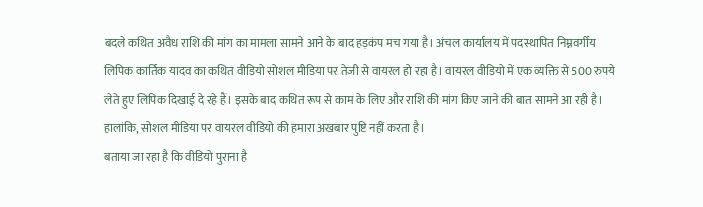बदले कथित अवैध राशि की मांग का मामला सामने आने के बाद हड़कंप मच गया है। अंचल कार्यालय में पदस्थापित निम्नवर्गीय लिपिक कार्तिक यादव का कथित वीडियो सोशल मीडिया पर तेजी से वायरल हो रहा है। वायरल वीडियो में एक व्यक्ति से 500 रुपये लेते हुए लिपिक दिखाई दे रहे हैं। इसके बाद कथित रूप से काम के लिए और राशि की मांग किए जाने की बात सामने आ रही है। हालांकि, सोशल मीडिया पर वायरल वीडियो की हमारा अखबार पुष्टि नहीं करता है।
बताया जा रहा है कि वीडियो पुराना है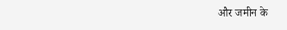और जमीन के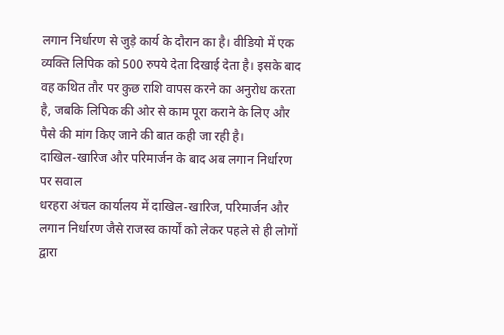लगान निर्धारण से जुड़े कार्य के दौरान का है। वीडियो में एक व्यक्ति लिपिक को 500 रुपये देता दिखाई देता है। इसके बाद वह कथित तौर पर कुछ राशि वापस करने का अनुरोध करता है, जबकि लिपिक की ओर से काम पूरा कराने के लिए और पैसे की मांग किए जाने की बात कही जा रही है।
दाखिल-खारिज और परिमार्जन के बाद अब लगान निर्धारण पर सवाल
धरहरा अंचल कार्यालय में दाखिल-खारिज, परिमार्जन और लगान निर्धारण जैसे राजस्व कार्यों को लेकर पहले से ही लोगों द्वारा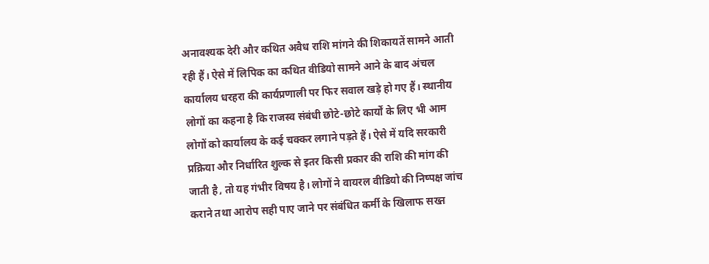अनावश्यक देरी और कथित अवैध राशि मांगने की शिकायतें सामने आती रही हैं। ऐसे में लिपिक का कथित वीडियो सामने आने के बाद अंचल कार्यालय धरहरा की कार्यप्रणाली पर फिर सवाल खड़े हो गए हैं। स्थानीय लोगों का कहना है कि राजस्व संबंधी छोटे-छोटे कार्यों के लिए भी आम लोगों को कार्यालय के कई चक्कर लगाने पड़ते हैं। ऐसे में यदि सरकारी प्रक्रिया और निर्धारित शुल्क से इतर किसी प्रकार की राशि की मांग की जाती है, तो यह गंभीर विषय है। लोगों ने वायरल वीडियो की निष्पक्ष जांच कराने तथा आरोप सही पाए जाने पर संबंधित कर्मी के खिलाफ सख्त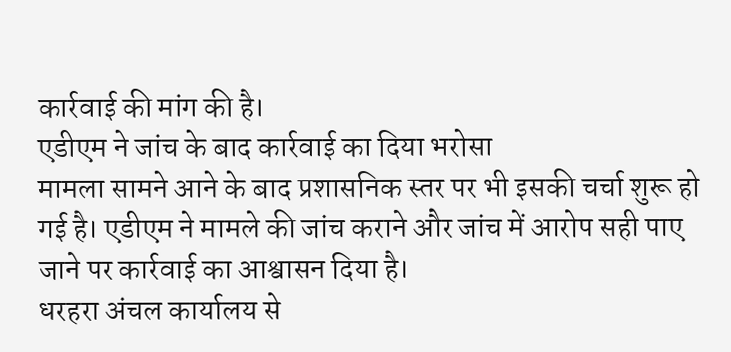कार्रवाई की मांग की है।
एडीएम ने जांच के बाद कार्रवाई का दिया भरोसा
मामला सामने आने के बाद प्रशासनिक स्तर पर भी इसकी चर्चा शुरू हो गई है। एडीएम ने मामले की जांच कराने और जांच में आरोप सही पाए जाने पर कार्रवाई का आश्वासन दिया है।
धरहरा अंचल कार्यालय से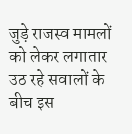जुड़े राजस्व मामलों को लेकर लगातार उठ रहे सवालों के बीच इस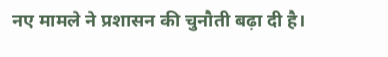नए मामले ने प्रशासन की चुनौती बढ़ा दी है।